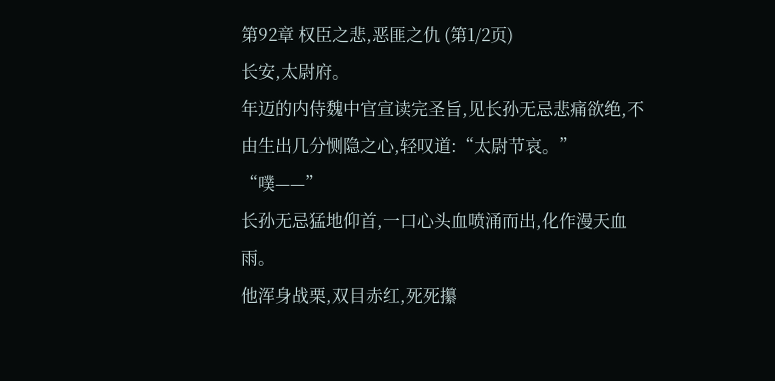第92章 权臣之悲,恶匪之仇 (第1/2页)
长安,太尉府。
年迈的内侍魏中官宣读完圣旨,见长孙无忌悲痛欲绝,不由生出几分恻隐之心,轻叹道:“太尉节哀。”
“噗——”
长孙无忌猛地仰首,一口心头血喷涌而出,化作漫天血雨。
他浑身战栗,双目赤红,死死攥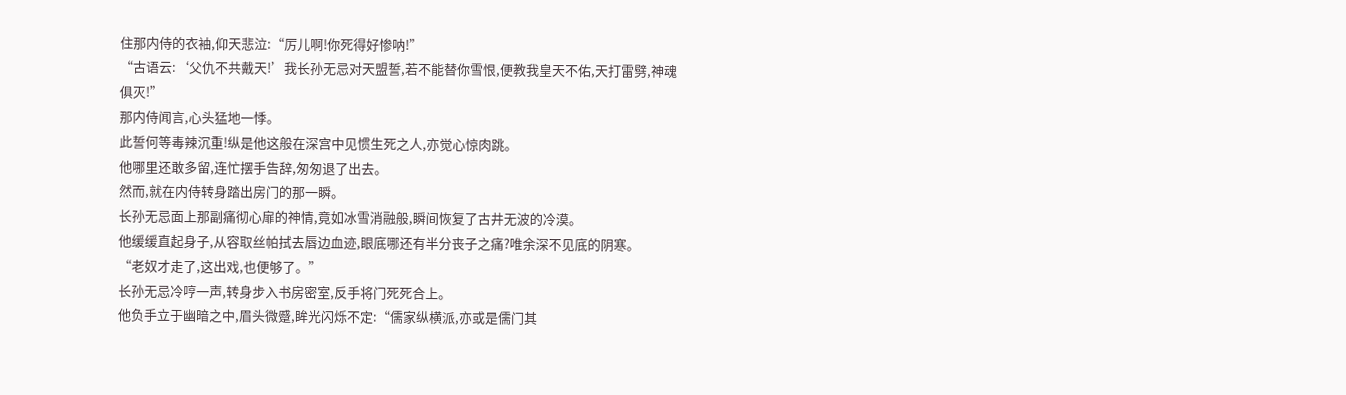住那内侍的衣袖,仰天悲泣:“厉儿啊!你死得好惨呐!”
“古语云:‘父仇不共戴天!’我长孙无忌对天盟誓,若不能替你雪恨,便教我皇天不佑,天打雷劈,神魂俱灭!”
那内侍闻言,心头猛地一悸。
此誓何等毒辣沉重!纵是他这般在深宫中见惯生死之人,亦觉心惊肉跳。
他哪里还敢多留,连忙摆手告辞,匆匆退了出去。
然而,就在内侍转身踏出房门的那一瞬。
长孙无忌面上那副痛彻心扉的神情,竟如冰雪消融般,瞬间恢复了古井无波的冷漠。
他缓缓直起身子,从容取丝帕拭去唇边血迹,眼底哪还有半分丧子之痛?唯余深不见底的阴寒。
“老奴才走了,这出戏,也便够了。”
长孙无忌冷哼一声,转身步入书房密室,反手将门死死合上。
他负手立于幽暗之中,眉头微蹙,眸光闪烁不定:“儒家纵横派,亦或是儒门其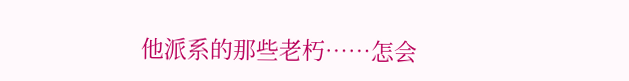他派系的那些老朽……怎会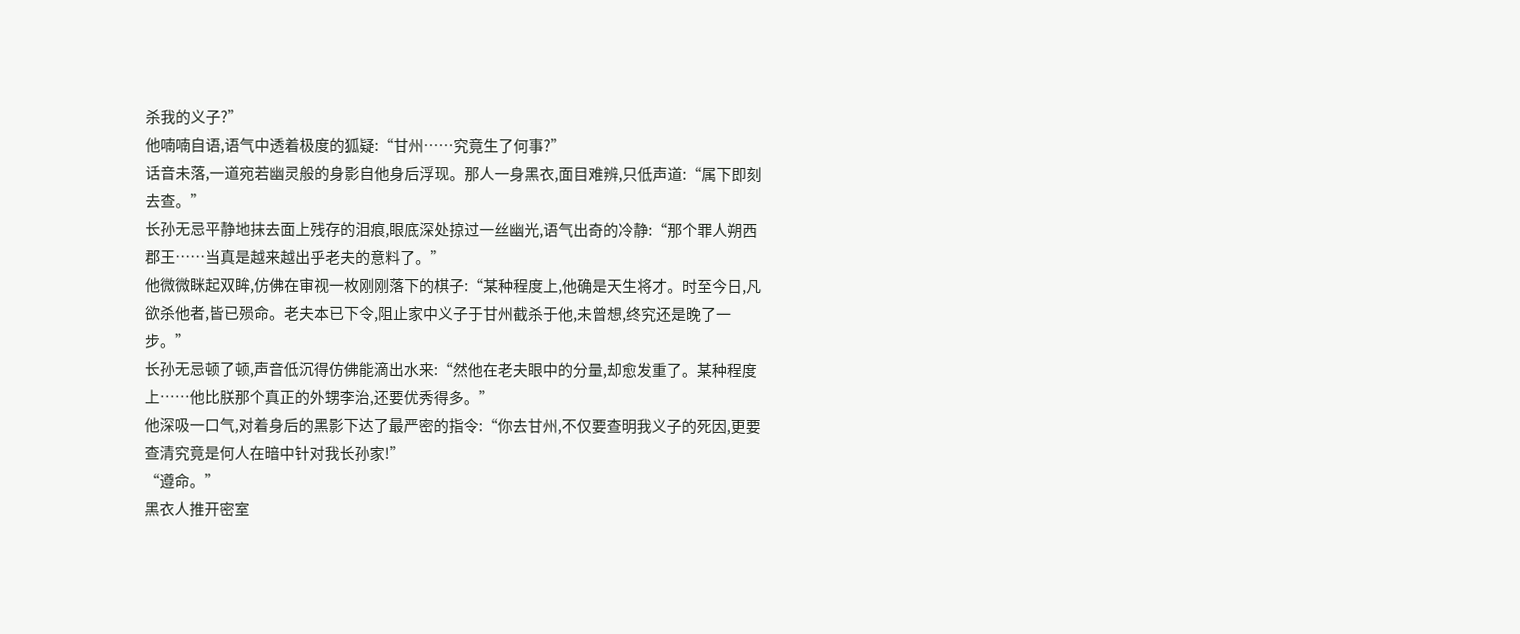杀我的义子?”
他喃喃自语,语气中透着极度的狐疑:“甘州……究竟生了何事?”
话音未落,一道宛若幽灵般的身影自他身后浮现。那人一身黑衣,面目难辨,只低声道:“属下即刻去查。”
长孙无忌平静地抹去面上残存的泪痕,眼底深处掠过一丝幽光,语气出奇的冷静:“那个罪人朔西郡王……当真是越来越出乎老夫的意料了。”
他微微眯起双眸,仿佛在审视一枚刚刚落下的棋子:“某种程度上,他确是天生将才。时至今日,凡欲杀他者,皆已殒命。老夫本已下令,阻止家中义子于甘州截杀于他,未曾想,终究还是晚了一步。”
长孙无忌顿了顿,声音低沉得仿佛能滴出水来:“然他在老夫眼中的分量,却愈发重了。某种程度上……他比朕那个真正的外甥李治,还要优秀得多。”
他深吸一口气,对着身后的黑影下达了最严密的指令:“你去甘州,不仅要查明我义子的死因,更要查清究竟是何人在暗中针对我长孙家!”
“遵命。”
黑衣人推开密室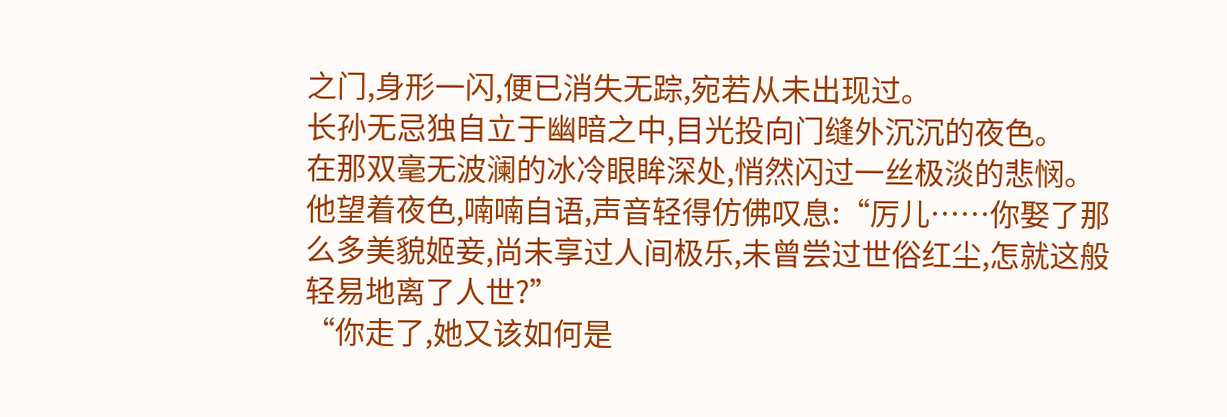之门,身形一闪,便已消失无踪,宛若从未出现过。
长孙无忌独自立于幽暗之中,目光投向门缝外沉沉的夜色。
在那双毫无波澜的冰冷眼眸深处,悄然闪过一丝极淡的悲悯。
他望着夜色,喃喃自语,声音轻得仿佛叹息:“厉儿……你娶了那么多美貌姬妾,尚未享过人间极乐,未曾尝过世俗红尘,怎就这般轻易地离了人世?”
“你走了,她又该如何是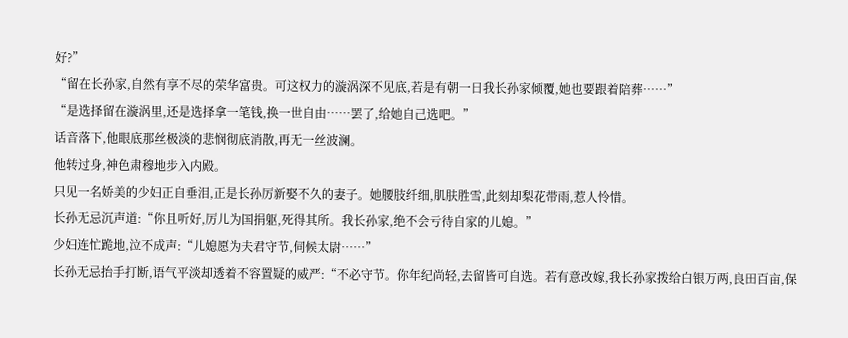好?”
“留在长孙家,自然有享不尽的荣华富贵。可这权力的漩涡深不见底,若是有朝一日我长孙家倾覆,她也要跟着陪葬……”
“是选择留在漩涡里,还是选择拿一笔钱,换一世自由……罢了,给她自己选吧。”
话音落下,他眼底那丝极淡的悲悯彻底消散,再无一丝波澜。
他转过身,神色肃穆地步入内殿。
只见一名娇美的少妇正自垂泪,正是长孙厉新娶不久的妻子。她腰肢纤细,肌肤胜雪,此刻却梨花带雨,惹人怜惜。
长孙无忌沉声道:“你且听好,厉儿为国捐躯,死得其所。我长孙家,绝不会亏待自家的儿媳。”
少妇连忙跪地,泣不成声:“儿媳愿为夫君守节,伺候太尉……”
长孙无忌抬手打断,语气平淡却透着不容置疑的威严:“不必守节。你年纪尚轻,去留皆可自选。若有意改嫁,我长孙家拨给白银万两,良田百亩,保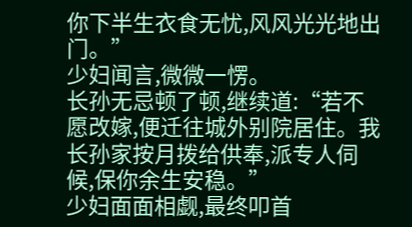你下半生衣食无忧,风风光光地出门。”
少妇闻言,微微一愣。
长孙无忌顿了顿,继续道:“若不愿改嫁,便迁往城外别院居住。我长孙家按月拨给供奉,派专人伺候,保你余生安稳。”
少妇面面相觑,最终叩首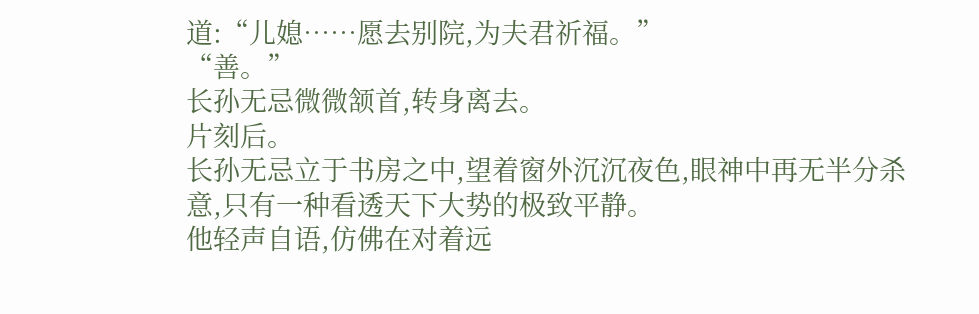道:“儿媳……愿去别院,为夫君祈福。”
“善。”
长孙无忌微微颔首,转身离去。
片刻后。
长孙无忌立于书房之中,望着窗外沉沉夜色,眼神中再无半分杀意,只有一种看透天下大势的极致平静。
他轻声自语,仿佛在对着远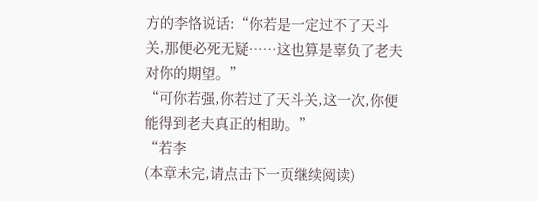方的李恪说话:“你若是一定过不了天斗关,那便必死无疑……这也算是辜负了老夫对你的期望。”
“可你若强,你若过了天斗关,这一次,你便能得到老夫真正的相助。”
“若李
(本章未完,请点击下一页继续阅读)